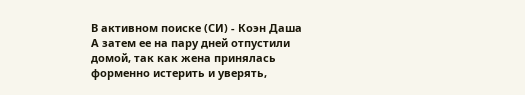В активном поиске (СИ) - Коэн Даша
А затем ее на пару дней отпустили домой, так как жена принялась форменно истерить и уверять,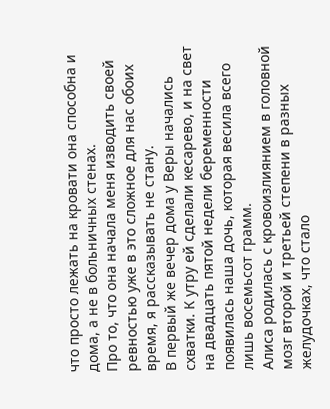что просто лежать на кровати она способна и дома, а не в больничных стенах.
Про то, что она начала меня изводить своей ревностью уже в это сложное для нас обоих время, я рассказывать не стану.
В первый же вечер дома у Веры начались схватки. К утру ей сделали кесарево, и на свет на двадцать пятой недели беременности появилась наша дочь, которая весила всего лишь восемьсот грамм.
Алиса родилась с кровоизлиянием в головной мозг второй и третьей степени в разных желудочках, что стало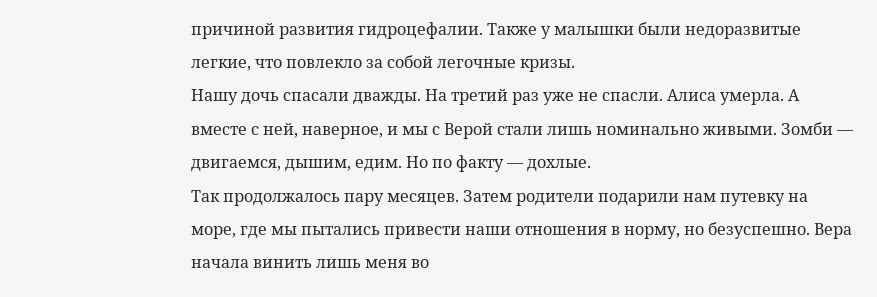причиной развития гидроцефалии. Также у малышки были недоразвитые легкие, что повлекло за собой легочные кризы.
Нашу дочь спасали дважды. На третий раз уже не спасли. Алиса умерла. А вместе с ней, наверное, и мы с Верой стали лишь номинально живыми. Зомби — двигаемся, дышим, едим. Но по факту — дохлые.
Так продолжалось пару месяцев. Затем родители подарили нам путевку на море, где мы пытались привести наши отношения в норму, но безуспешно. Вера начала винить лишь меня во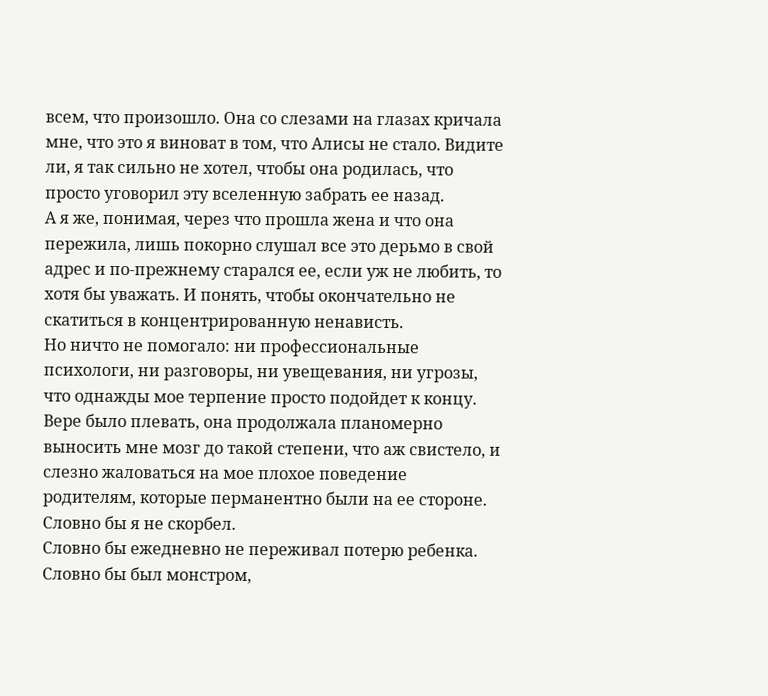всем, что произошло. Она со слезами на глазах кричала мне, что это я виноват в том, что Алисы не стало. Видите ли, я так сильно не хотел, чтобы она родилась, что просто уговорил эту вселенную забрать ее назад.
А я же, понимая, через что прошла жена и что она пережила, лишь покорно слушал все это дерьмо в свой адрес и по-прежнему старался ее, если уж не любить, то хотя бы уважать. И понять, чтобы окончательно не скатиться в концентрированную ненависть.
Но ничто не помогало: ни профессиональные психологи, ни разговоры, ни увещевания, ни угрозы, что однажды мое терпение просто подойдет к концу. Вере было плевать, она продолжала планомерно выносить мне мозг до такой степени, что аж свистело, и слезно жаловаться на мое плохое поведение родителям, которые перманентно были на ее стороне.
Словно бы я не скорбел.
Словно бы ежедневно не переживал потерю ребенка.
Словно бы был монстром,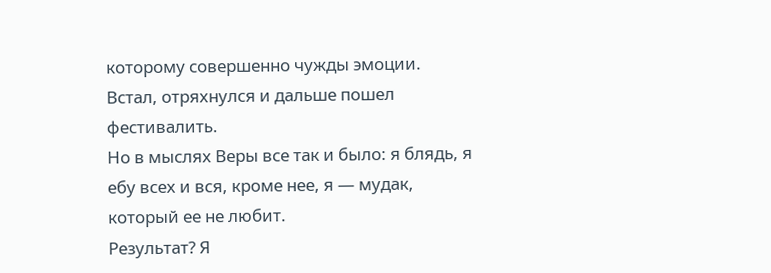которому совершенно чужды эмоции.
Встал, отряхнулся и дальше пошел фестивалить.
Но в мыслях Веры все так и было: я блядь, я ебу всех и вся, кроме нее, я — мудак, который ее не любит.
Результат? Я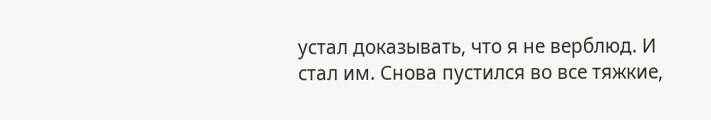устал доказывать, что я не верблюд. И стал им. Снова пустился во все тяжкие,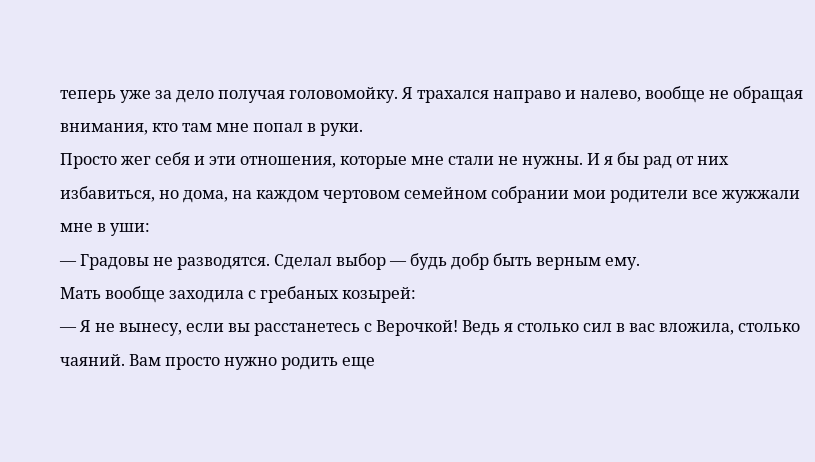теперь уже за дело получая головомойку. Я трахался направо и налево, вообще не обращая внимания, кто там мне попал в руки.
Просто жег себя и эти отношения, которые мне стали не нужны. И я бы рад от них избавиться, но дома, на каждом чертовом семейном собрании мои родители все жужжали мне в уши:
— Градовы не разводятся. Сделал выбор — будь добр быть верным ему.
Мать вообще заходила с гребаных козырей:
— Я не вынесу, если вы расстанетесь с Верочкой! Ведь я столько сил в вас вложила, столько чаяний. Вам просто нужно родить еще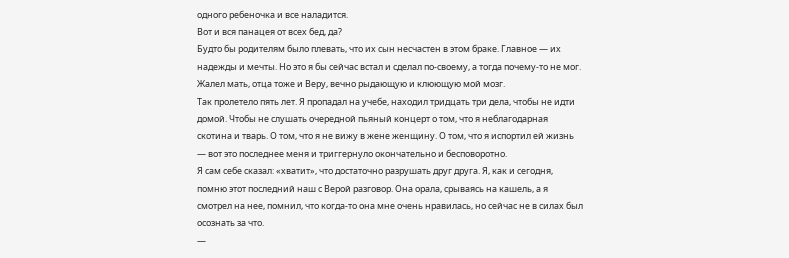одного ребеночка и все наладится.
Вот и вся панацея от всех бед, да?
Будто бы родителям было плевать, что их сын несчастен в этом браке. Главное — их надежды и мечты. Но это я бы сейчас встал и сделал по-своему, а тогда почему-то не мог. Жалел мать, отца тоже и Веру, вечно рыдающую и клюющую мой мозг.
Так пролетело пять лет. Я пропадал на учебе, находил тридцать три дела, чтобы не идти домой. Чтобы не слушать очередной пьяный концерт о том, что я неблагодарная скотина и тварь. О том, что я не вижу в жене женщину. О том, что я испортил ей жизнь — вот это последнее меня и триггернуло окончательно и бесповоротно.
Я сам себе сказал: «хватит», что достаточно разрушать друг друга. Я, как и сегодня, помню этот последний наш с Верой разговор. Она орала, срываясь на кашель, а я смотрел на нее, помнил, что когда-то она мне очень нравилась, но сейчас не в силах был осознать за что.
—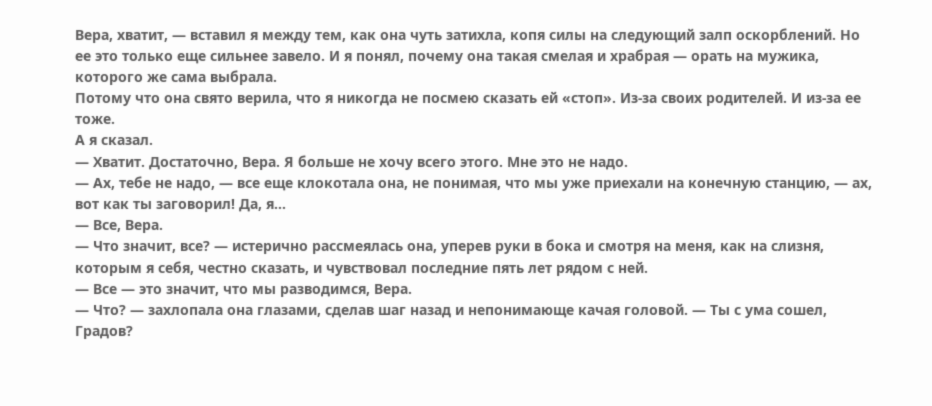Вера, хватит, — вставил я между тем, как она чуть затихла, копя силы на следующий залп оскорблений. Но ее это только еще сильнее завело. И я понял, почему она такая смелая и храбрая — орать на мужика, которого же сама выбрала.
Потому что она свято верила, что я никогда не посмею сказать ей «стоп». Из-за своих родителей. И из-за ее тоже.
А я сказал.
— Хватит. Достаточно, Вера. Я больше не хочу всего этого. Мне это не надо.
— Ах, тебе не надо, — все еще клокотала она, не понимая, что мы уже приехали на конечную станцию, — ах, вот как ты заговорил! Да, я...
— Все, Вера.
— Что значит, все? — истерично рассмеялась она, уперев руки в бока и смотря на меня, как на слизня, которым я себя, честно сказать, и чувствовал последние пять лет рядом с ней.
— Все — это значит, что мы разводимся, Вера.
— Что? — захлопала она глазами, сделав шаг назад и непонимающе качая головой. — Ты с ума сошел, Градов?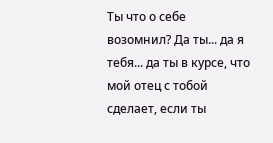Ты что о себе возомнил? Да ты... да я тебя... да ты в курсе, что мой отец с тобой сделает, если ты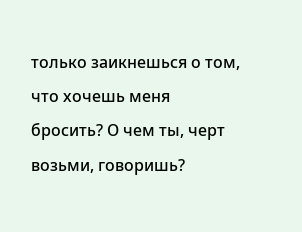только заикнешься о том, что хочешь меня бросить? О чем ты, черт возьми, говоришь?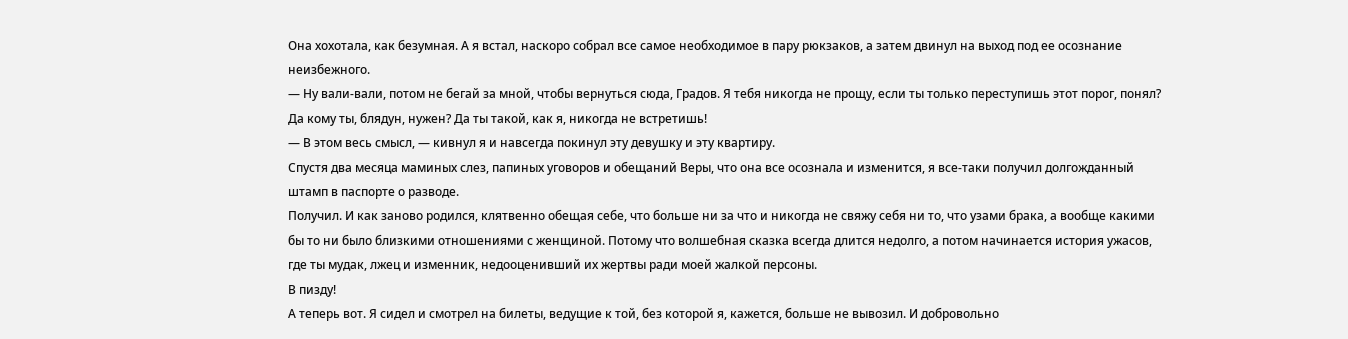Она хохотала, как безумная. А я встал, наскоро собрал все самое необходимое в пару рюкзаков, а затем двинул на выход под ее осознание неизбежного.
— Ну вали-вали, потом не бегай за мной, чтобы вернуться сюда, Градов. Я тебя никогда не прощу, если ты только переступишь этот порог, понял? Да кому ты, блядун, нужен? Да ты такой, как я, никогда не встретишь!
— В этом весь смысл, — кивнул я и навсегда покинул эту девушку и эту квартиру.
Спустя два месяца маминых слез, папиных уговоров и обещаний Веры, что она все осознала и изменится, я все-таки получил долгожданный штамп в паспорте о разводе.
Получил. И как заново родился, клятвенно обещая себе, что больше ни за что и никогда не свяжу себя ни то, что узами брака, а вообще какими бы то ни было близкими отношениями с женщиной. Потому что волшебная сказка всегда длится недолго, а потом начинается история ужасов, где ты мудак, лжец и изменник, недооценивший их жертвы ради моей жалкой персоны.
В пизду!
А теперь вот. Я сидел и смотрел на билеты, ведущие к той, без которой я, кажется, больше не вывозил. И добровольно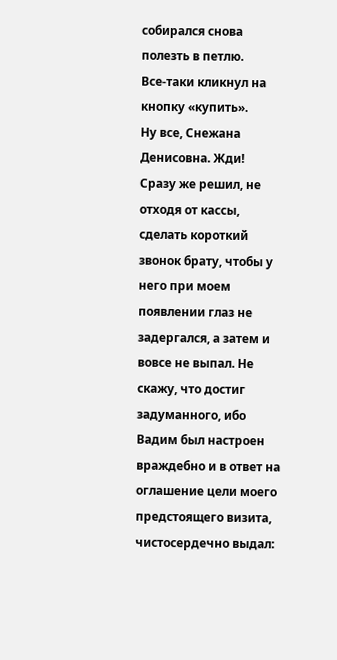собирался снова полезть в петлю.
Все-таки кликнул на кнопку «купить».
Ну все, Снежана Денисовна. Жди!
Сразу же решил, не отходя от кассы, сделать короткий звонок брату, чтобы у него при моем появлении глаз не задергался, а затем и вовсе не выпал. Не скажу, что достиг задуманного, ибо Вадим был настроен враждебно и в ответ на оглашение цели моего предстоящего визита, чистосердечно выдал: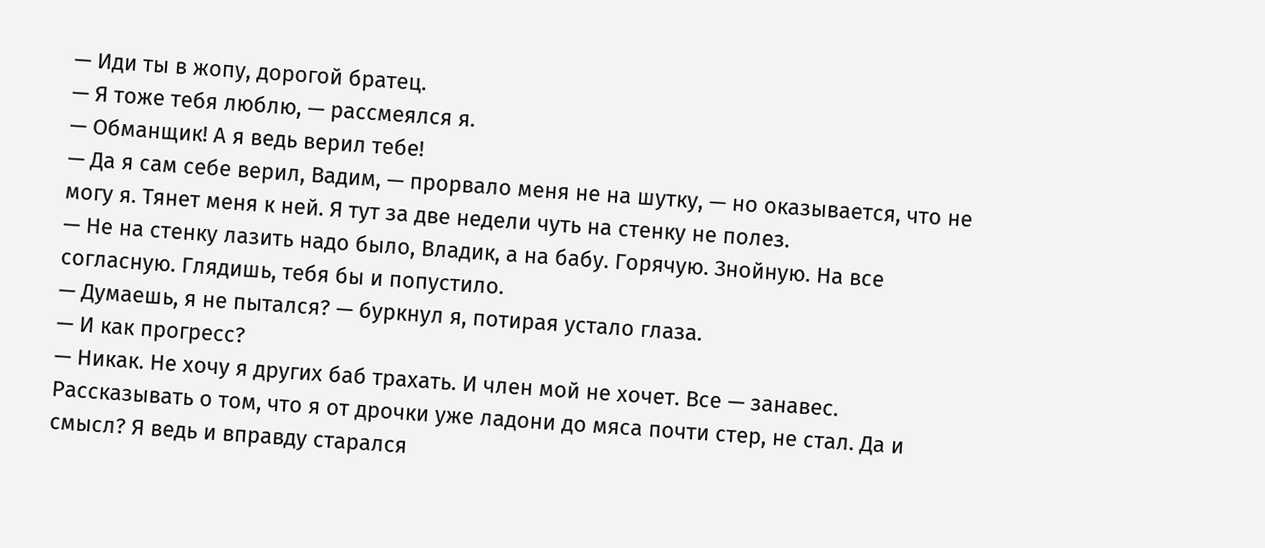— Иди ты в жопу, дорогой братец.
— Я тоже тебя люблю, — рассмеялся я.
— Обманщик! А я ведь верил тебе!
— Да я сам себе верил, Вадим, — прорвало меня не на шутку, — но оказывается, что не могу я. Тянет меня к ней. Я тут за две недели чуть на стенку не полез.
— Не на стенку лазить надо было, Владик, а на бабу. Горячую. Знойную. На все согласную. Глядишь, тебя бы и попустило.
— Думаешь, я не пытался? — буркнул я, потирая устало глаза.
— И как прогресс?
— Никак. Не хочу я других баб трахать. И член мой не хочет. Все — занавес.
Рассказывать о том, что я от дрочки уже ладони до мяса почти стер, не стал. Да и смысл? Я ведь и вправду старался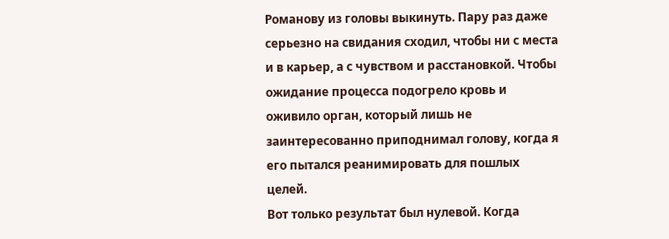Романову из головы выкинуть. Пару раз даже серьезно на свидания сходил, чтобы ни с места и в карьер, а с чувством и расстановкой. Чтобы ожидание процесса подогрело кровь и оживило орган, который лишь не заинтересованно приподнимал голову, когда я его пытался реанимировать для пошлых целей.
Вот только результат был нулевой. Когда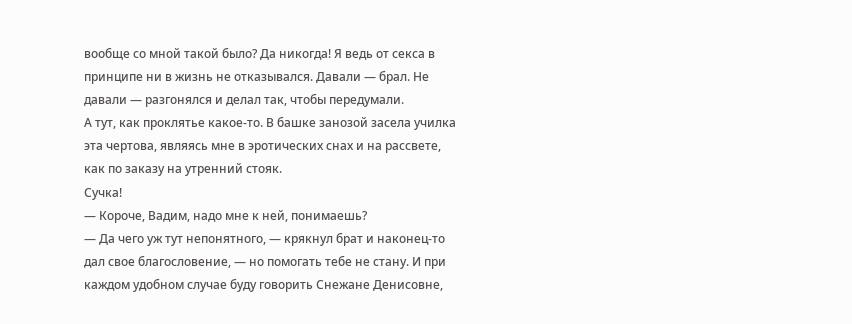вообще со мной такой было? Да никогда! Я ведь от секса в принципе ни в жизнь не отказывался. Давали — брал. Не давали — разгонялся и делал так, чтобы передумали.
А тут, как проклятье какое-то. В башке занозой засела училка эта чертова, являясь мне в эротических снах и на рассвете, как по заказу на утренний стояк.
Сучка!
— Короче, Вадим, надо мне к ней, понимаешь?
— Да чего уж тут непонятного, — крякнул брат и наконец-то дал свое благословение, — но помогать тебе не стану. И при каждом удобном случае буду говорить Снежане Денисовне,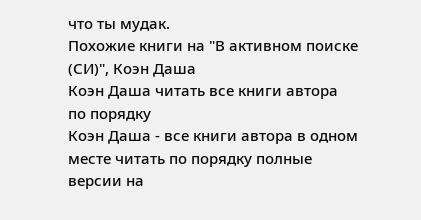что ты мудак.
Похожие книги на "В активном поиске (СИ)", Коэн Даша
Коэн Даша читать все книги автора по порядку
Коэн Даша - все книги автора в одном месте читать по порядку полные версии на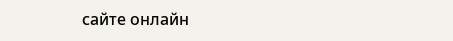сайте онлайн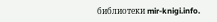библиотеки mir-knigi.info.